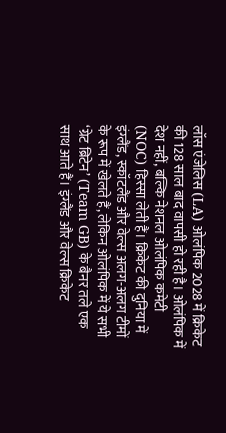लॉस एंजेलिस (LA) ओलंपिक 2028 में क्रिकेट की 128 साल बाद वापसी हो रही है। ओलंपिक में देश नहीं, बल्कि नेशनल ओलंपिक कमेटी (NOC) हिस्सा लेती हैं। क्रिकेट की दुनिया में इंग्लैंड, स्कॉटलैंड और वेल्स अलग-अलग टीमों के रूप में खेलते हैं, लेकिन ओलंपिक में ये सभी ‘ग्रेट ब्रिटेन’ (Team GB) के बैनर तले एक साथ आते हैं। इंग्लैंड और वेल्स क्रिकेट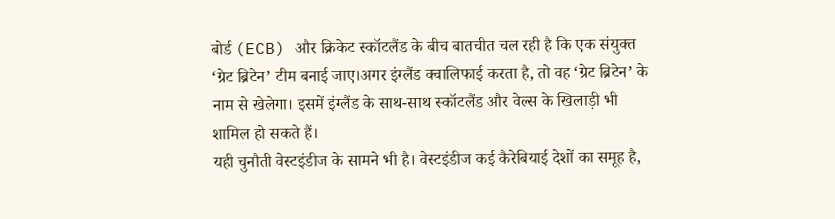बोर्ड (ECB) और क्रिकेट स्कॉटलैंड के बीच बातचीत चल रही है कि एक संयुक्त ‘ग्रेट ब्रिटेन’ टीम बनाई जाए।अगर इंग्लैंड क्वालिफाई करता है, तो वह ‘ग्रेट ब्रिटेन’ के नाम से खेलेगा। इसमें इंग्लैंड के साथ-साथ स्कॉटलैंड और वेल्स के खिलाड़ी भी शामिल हो सकते हैं।
यही चुनौती वेस्टइंडीज के सामने भी है। वेस्टइंडीज कई कैरेबियाई देशों का समूह है,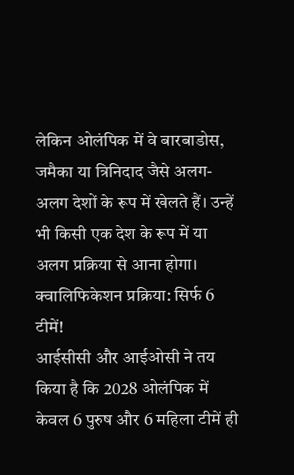लेकिन ओलंपिक में वे बारबाडोस, जमैका या त्रिनिदाद जैसे अलग-अलग देशों के रूप में खेलते हैं। उन्हें भी किसी एक देश के रूप में या अलग प्रक्रिया से आना होगा।
क्वालिफिकेशन प्रक्रिया: सिर्फ 6 टीमें!
आईसीसी और आईओसी ने तय किया है कि 2028 ओलंपिक में केवल 6 पुरुष और 6 महिला टीमें ही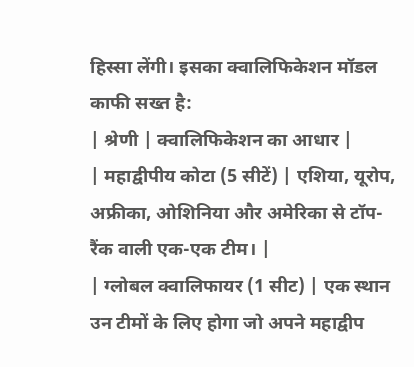हिस्सा लेंगी। इसका क्वालिफिकेशन मॉडल काफी सख्त है:
| श्रेणी | क्वालिफिकेशन का आधार |
| महाद्वीपीय कोटा (5 सीटें) | एशिया, यूरोप, अफ्रीका, ओशिनिया और अमेरिका से टॉप-रैंक वाली एक-एक टीम। |
| ग्लोबल क्वालिफायर (1 सीट) | एक स्थान उन टीमों के लिए होगा जो अपने महाद्वीप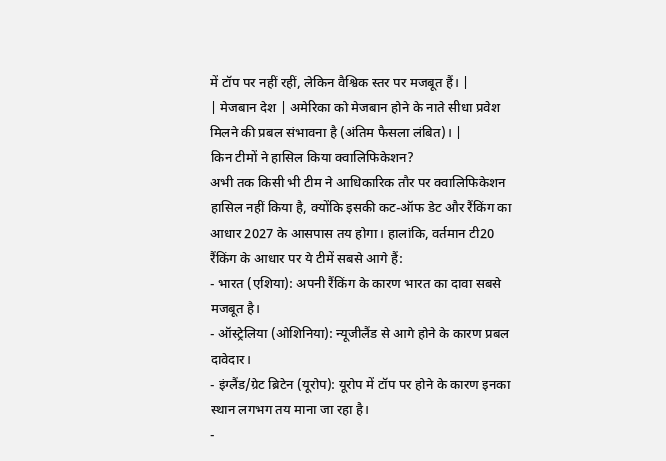में टॉप पर नहीं रहीं, लेकिन वैश्विक स्तर पर मजबूत हैं। |
| मेजबान देश | अमेरिका को मेजबान होने के नाते सीधा प्रवेश मिलने की प्रबल संभावना है (अंतिम फैसला लंबित)। |
किन टीमों ने हासिल किया क्वालिफिकेशन?
अभी तक किसी भी टीम ने आधिकारिक तौर पर क्वालिफिकेशन हासिल नहीं किया है, क्योंकि इसकी कट-ऑफ डेट और रैंकिंग का आधार 2027 के आसपास तय होगा। हालांकि, वर्तमान टी20 रैंकिंग के आधार पर ये टीमें सबसे आगे हैं:
- भारत (एशिया): अपनी रैंकिंग के कारण भारत का दावा सबसे मजबूत है।
- ऑस्ट्रेलिया (ओशिनिया): न्यूजीलैंड से आगे होने के कारण प्रबल दावेदार।
- इंग्लैंड/ग्रेट ब्रिटेन (यूरोप): यूरोप में टॉप पर होने के कारण इनका स्थान लगभग तय माना जा रहा है।
-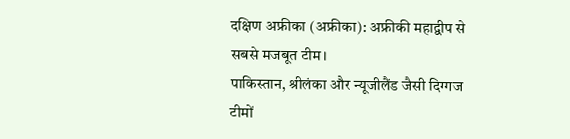दक्षिण अफ्रीका (अफ्रीका): अफ्रीकी महाद्वीप से सबसे मजबूत टीम।
पाकिस्तान, श्रीलंका और न्यूजीलैंड जैसी दिग्गज टीमों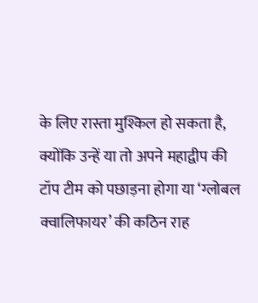के लिए रास्ता मुश्किल हो सकता है, क्योंकि उन्हें या तो अपने महाद्वीप की टॉप टीम को पछाड़ना होगा या ‘ग्लोबल क्वालिफायर’ की कठिन राह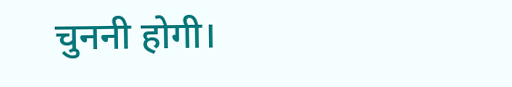चुननी होगी।